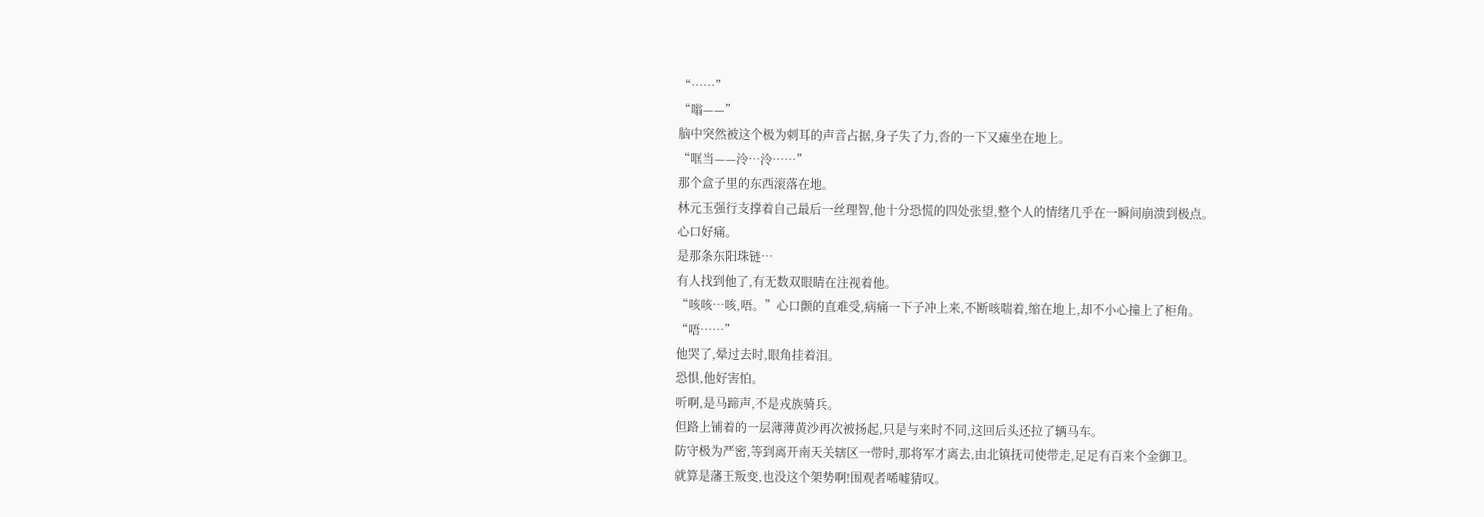“……”
“嗡——”
脑中突然被这个极为刺耳的声音占据,身子失了力,沓的一下又瘫坐在地上。
“哐当——泠…泠……”
那个盒子里的东西滚落在地。
林元玉强行支撑着自己最后一丝理智,他十分恐慌的四处张望,整个人的情绪几乎在一瞬间崩溃到极点。
心口好痛。
是那条东阳珠链…
有人找到他了,有无数双眼睛在注视着他。
“咳咳…咳,唔。”心口颤的直难受,病痛一下子冲上来,不断咳喘着,缩在地上,却不小心撞上了柜角。
“唔……”
他哭了,晕过去时,眼角挂着泪。
恐惧,他好害怕。
听啊,是马蹄声,不是戎族骑兵。
但路上铺着的一层薄薄黄沙再次被扬起,只是与来时不同,这回后头还拉了辆马车。
防守极为严密,等到离开南天关辖区一带时,那将军才离去,由北镇抚司使带走,足足有百来个金御卫。
就算是藩王叛变,也没这个架势啊!围观者唏嘘猜叹。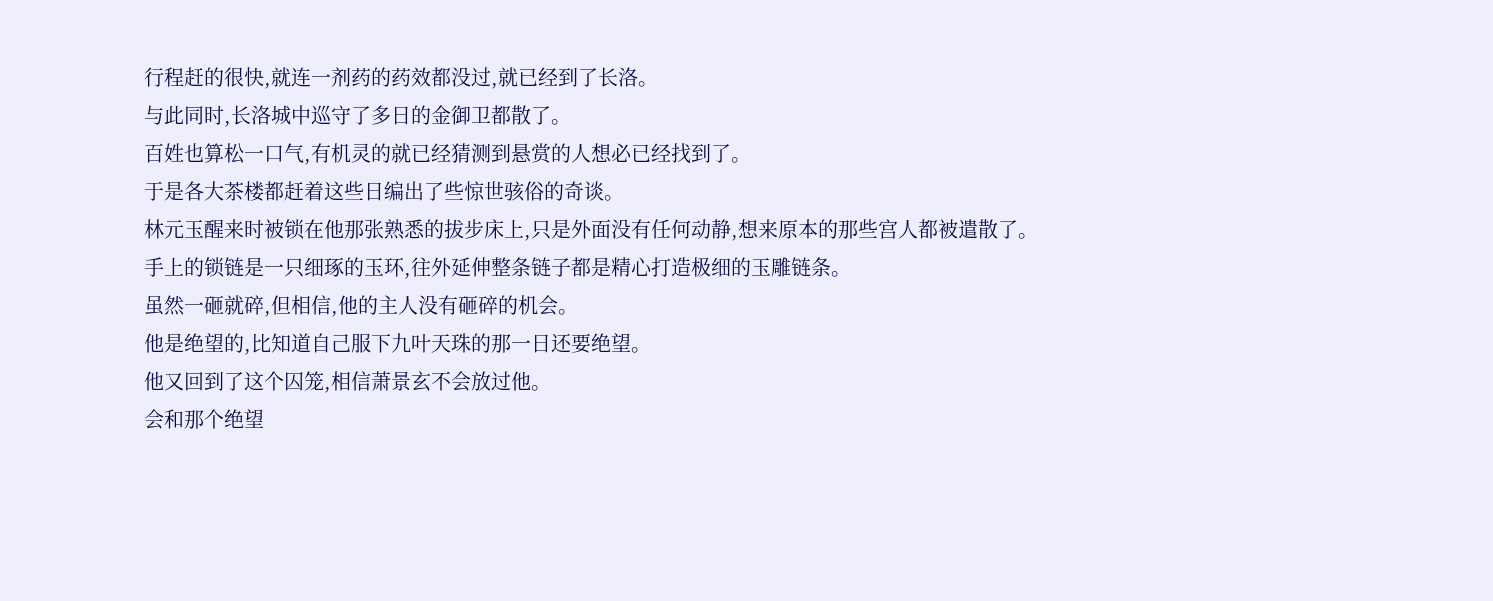行程赶的很快,就连一剂药的药效都没过,就已经到了长洛。
与此同时,长洛城中巡守了多日的金御卫都散了。
百姓也算松一口气,有机灵的就已经猜测到悬赏的人想必已经找到了。
于是各大茶楼都赶着这些日编出了些惊世骇俗的奇谈。
林元玉醒来时被锁在他那张熟悉的拔步床上,只是外面没有任何动静,想来原本的那些宫人都被遣散了。
手上的锁链是一只细琢的玉环,往外延伸整条链子都是精心打造极细的玉雕链条。
虽然一砸就碎,但相信,他的主人没有砸碎的机会。
他是绝望的,比知道自己服下九叶天珠的那一日还要绝望。
他又回到了这个囚笼,相信萧景玄不会放过他。
会和那个绝望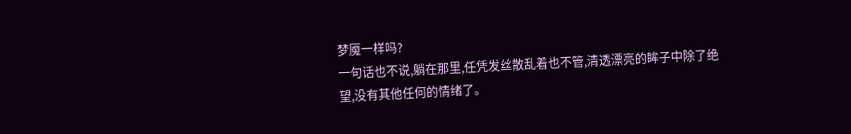梦魇一样吗?
一句话也不说,躺在那里,任凭发丝散乱着也不管,清透漂亮的眸子中除了绝望,没有其他任何的情绪了。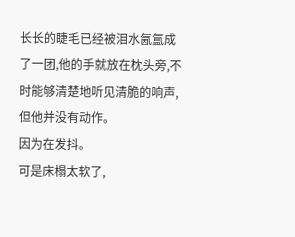长长的睫毛已经被泪水氤氲成了一团,他的手就放在枕头旁,不时能够清楚地听见清脆的响声,但他并没有动作。
因为在发抖。
可是床榻太软了,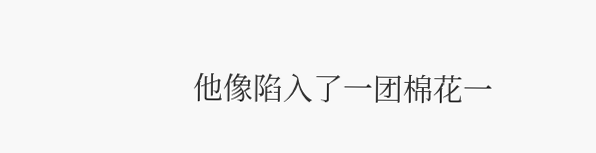他像陷入了一团棉花一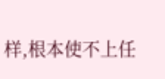样,根本使不上任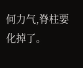何力气,脊柱要化掉了。